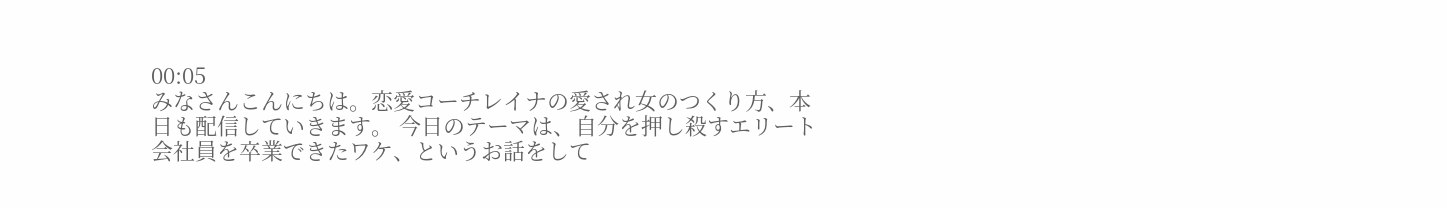00:05
みなさんこんにちは。恋愛コーチレイナの愛され女のつくり方、本日も配信していきます。 今日のテーマは、自分を押し殺すエリート会社員を卒業できたワケ、というお話をして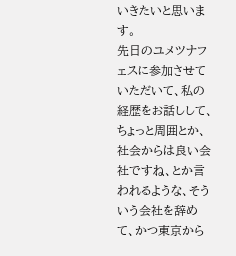いきたいと思います。
先日のユメツナフェスに参加させていただいて、私の経歴をお話しして、ちょっと周囲とか、社会からは良い会社ですね、とか言われるような、そういう会社を辞めて、かつ東京から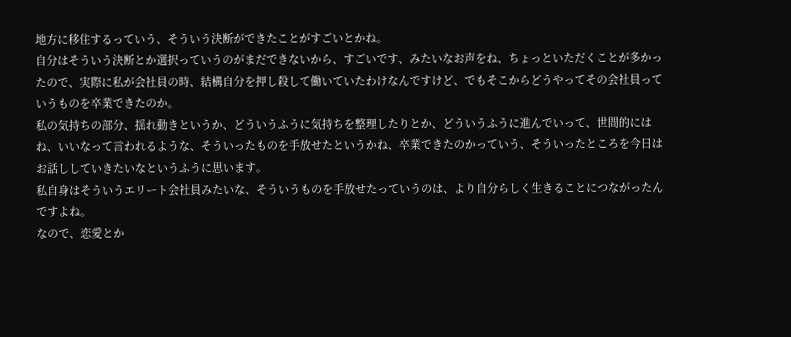地方に移住するっていう、そういう決断ができたことがすごいとかね。
自分はそういう決断とか選択っていうのがまだできないから、すごいです、みたいなお声をね、ちょっといただくことが多かったので、実際に私が会社員の時、結構自分を押し殺して働いていたわけなんですけど、でもそこからどうやってその会社員っていうものを卒業できたのか。
私の気持ちの部分、揺れ動きというか、どういうふうに気持ちを整理したりとか、どういうふうに進んでいって、世間的にはね、いいなって言われるような、そういったものを手放せたというかね、卒業できたのかっていう、そういったところを今日はお話ししていきたいなというふうに思います。
私自身はそういうエリート会社員みたいな、そういうものを手放せたっていうのは、より自分らしく生きることにつながったんですよね。
なので、恋愛とか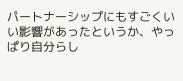パートナーシップにもすごくいい影響があったというか、やっぱり自分らし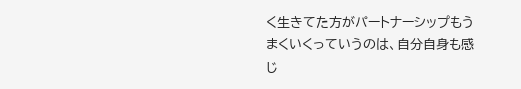く生きてた方がパートナーシップもうまくいくっていうのは、自分自身も感じ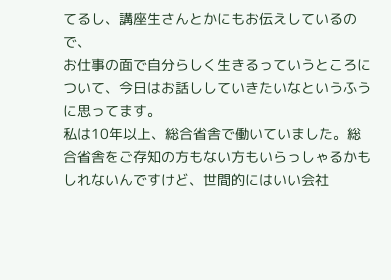てるし、講座生さんとかにもお伝えしているので、
お仕事の面で自分らしく生きるっていうところについて、今日はお話ししていきたいなというふうに思ってます。
私は10年以上、総合省舎で働いていました。総合省舎をご存知の方もない方もいらっしゃるかもしれないんですけど、世間的にはいい会社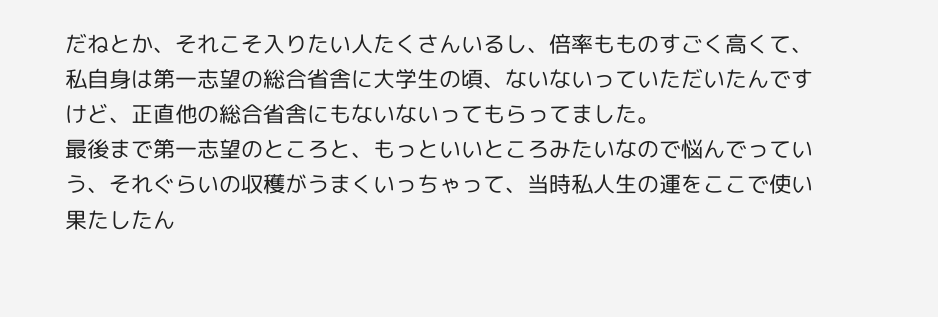だねとか、それこそ入りたい人たくさんいるし、倍率もものすごく高くて、
私自身は第一志望の総合省舎に大学生の頃、ないないっていただいたんですけど、正直他の総合省舎にもないないってもらってました。
最後まで第一志望のところと、もっといいところみたいなので悩んでっていう、それぐらいの収穫がうまくいっちゃって、当時私人生の運をここで使い果たしたん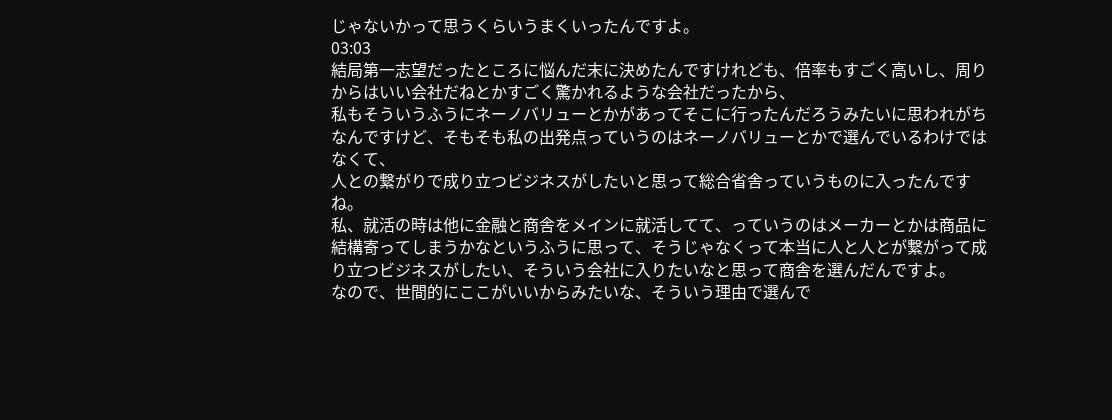じゃないかって思うくらいうまくいったんですよ。
03:03
結局第一志望だったところに悩んだ末に決めたんですけれども、倍率もすごく高いし、周りからはいい会社だねとかすごく驚かれるような会社だったから、
私もそういうふうにネーノバリューとかがあってそこに行ったんだろうみたいに思われがちなんですけど、そもそも私の出発点っていうのはネーノバリューとかで選んでいるわけではなくて、
人との繋がりで成り立つビジネスがしたいと思って総合省舎っていうものに入ったんですね。
私、就活の時は他に金融と商舎をメインに就活してて、っていうのはメーカーとかは商品に結構寄ってしまうかなというふうに思って、そうじゃなくって本当に人と人とが繋がって成り立つビジネスがしたい、そういう会社に入りたいなと思って商舎を選んだんですよ。
なので、世間的にここがいいからみたいな、そういう理由で選んで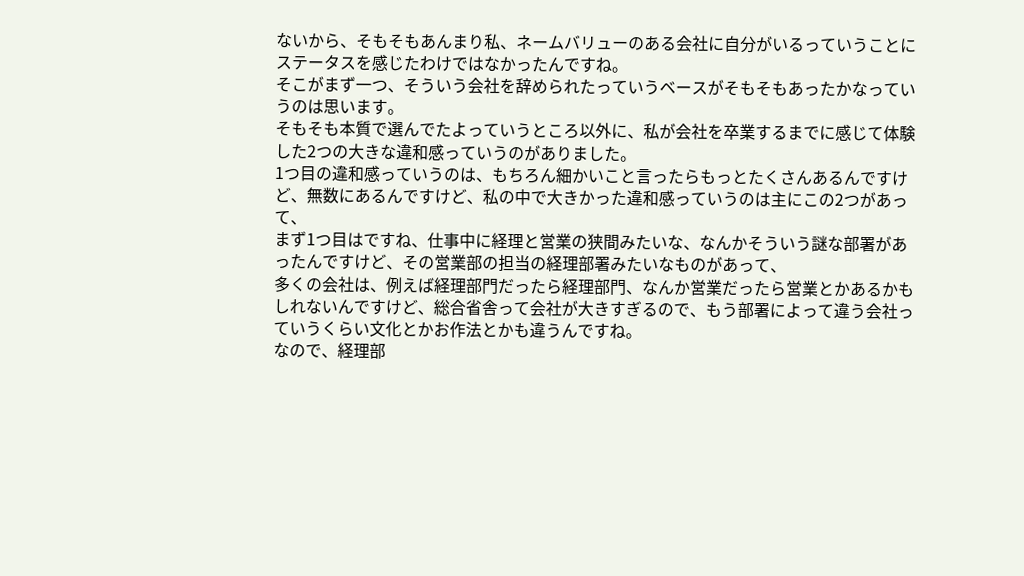ないから、そもそもあんまり私、ネームバリューのある会社に自分がいるっていうことにステータスを感じたわけではなかったんですね。
そこがまず一つ、そういう会社を辞められたっていうベースがそもそもあったかなっていうのは思います。
そもそも本質で選んでたよっていうところ以外に、私が会社を卒業するまでに感じて体験した2つの大きな違和感っていうのがありました。
1つ目の違和感っていうのは、もちろん細かいこと言ったらもっとたくさんあるんですけど、無数にあるんですけど、私の中で大きかった違和感っていうのは主にこの2つがあって、
まず1つ目はですね、仕事中に経理と営業の狭間みたいな、なんかそういう謎な部署があったんですけど、その営業部の担当の経理部署みたいなものがあって、
多くの会社は、例えば経理部門だったら経理部門、なんか営業だったら営業とかあるかもしれないんですけど、総合省舎って会社が大きすぎるので、もう部署によって違う会社っていうくらい文化とかお作法とかも違うんですね。
なので、経理部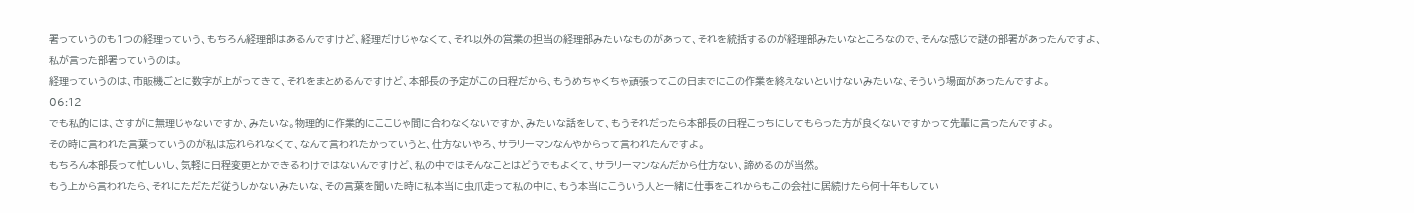署っていうのも1つの経理っていう、もちろん経理部はあるんですけど、経理だけじゃなくて、それ以外の営業の担当の経理部みたいなものがあって、それを統括するのが経理部みたいなところなので、そんな感じで謎の部署があったんですよ、私が言った部署っていうのは。
経理っていうのは、市販機ごとに数字が上がってきて、それをまとめるんですけど、本部長の予定がこの日程だから、もうめちゃくちゃ頑張ってこの日までにこの作業を終えないといけないみたいな、そういう場面があったんですよ。
06:12
でも私的には、さすがに無理じゃないですか、みたいな。物理的に作業的にここじゃ間に合わなくないですか、みたいな話をして、もうそれだったら本部長の日程こっちにしてもらった方が良くないですかって先輩に言ったんですよ。
その時に言われた言葉っていうのが私は忘れられなくて、なんて言われたかっていうと、仕方ないやろ、サラリーマンなんやからって言われたんですよ。
もちろん本部長って忙しいし、気軽に日程変更とかできるわけではないんですけど、私の中ではそんなことはどうでもよくて、サラリーマンなんだから仕方ない、諦めるのが当然。
もう上から言われたら、それにただただ従うしかないみたいな、その言葉を聞いた時に私本当に虫爪走って私の中に、もう本当にこういう人と一緒に仕事をこれからもこの会社に居続けたら何十年もしてい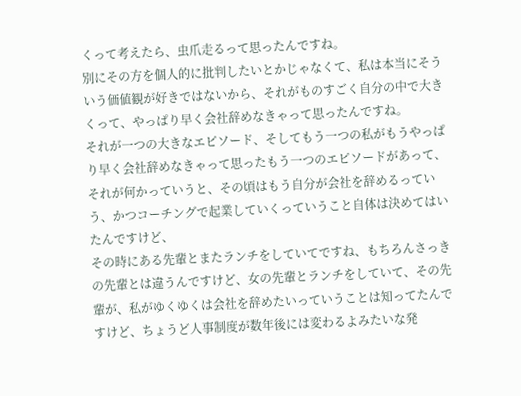くって考えたら、虫爪走るって思ったんですね。
別にその方を個人的に批判したいとかじゃなくて、私は本当にそういう価値観が好きではないから、それがものすごく自分の中で大きくって、やっぱり早く会社辞めなきゃって思ったんですね。
それが一つの大きなエピソード、そしてもう一つの私がもうやっぱり早く会社辞めなきゃって思ったもう一つのエピソードがあって、それが何かっていうと、その頃はもう自分が会社を辞めるっていう、かつコーチングで起業していくっていうこと自体は決めてはいたんですけど、
その時にある先輩とまたランチをしていてですね、もちろんさっきの先輩とは違うんですけど、女の先輩とランチをしていて、その先輩が、私がゆくゆくは会社を辞めたいっていうことは知ってたんですけど、ちょうど人事制度が数年後には変わるよみたいな発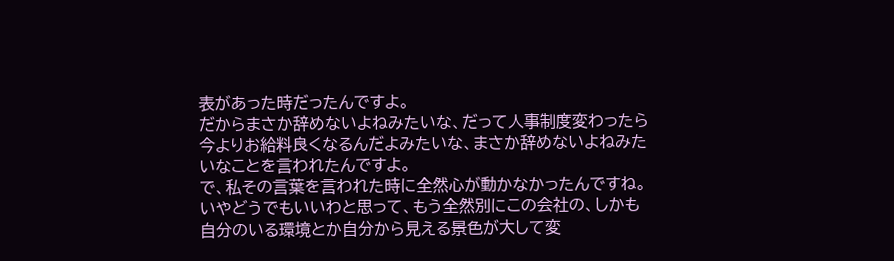表があった時だったんですよ。
だからまさか辞めないよねみたいな、だって人事制度変わったら今よりお給料良くなるんだよみたいな、まさか辞めないよねみたいなことを言われたんですよ。
で、私その言葉を言われた時に全然心が動かなかったんですね。いやどうでもいいわと思って、もう全然別にこの会社の、しかも自分のいる環境とか自分から見える景色が大して変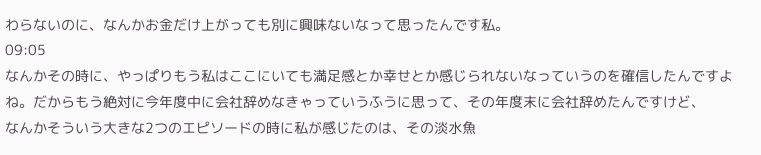わらないのに、なんかお金だけ上がっても別に興味ないなって思ったんです私。
09:05
なんかその時に、やっぱりもう私はここにいても満足感とか幸せとか感じられないなっていうのを確信したんですよね。だからもう絶対に今年度中に会社辞めなきゃっていうふうに思って、その年度末に会社辞めたんですけど、
なんかそういう大きな2つのエピソードの時に私が感じたのは、その淡水魚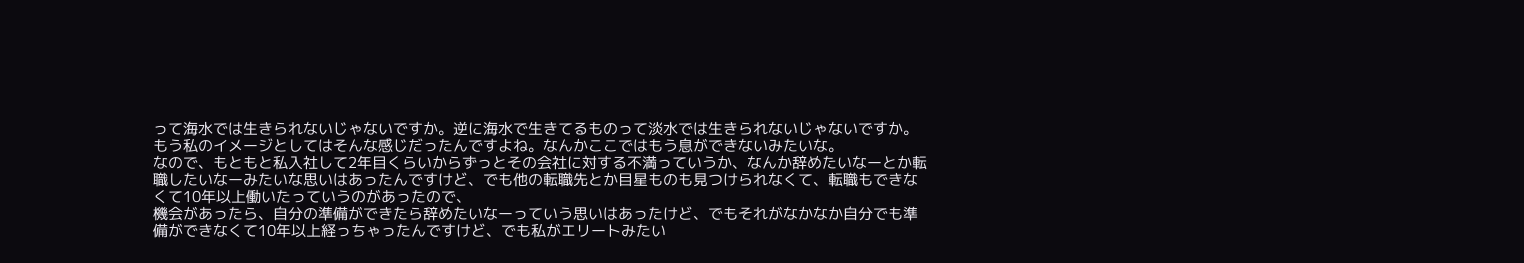って海水では生きられないじゃないですか。逆に海水で生きてるものって淡水では生きられないじゃないですか。もう私のイメージとしてはそんな感じだったんですよね。なんかここではもう息ができないみたいな。
なので、もともと私入社して2年目くらいからずっとその会社に対する不満っていうか、なんか辞めたいなーとか転職したいなーみたいな思いはあったんですけど、でも他の転職先とか目星ものも見つけられなくて、転職もできなくて10年以上働いたっていうのがあったので、
機会があったら、自分の準備ができたら辞めたいなーっていう思いはあったけど、でもそれがなかなか自分でも準備ができなくて10年以上経っちゃったんですけど、でも私がエリートみたい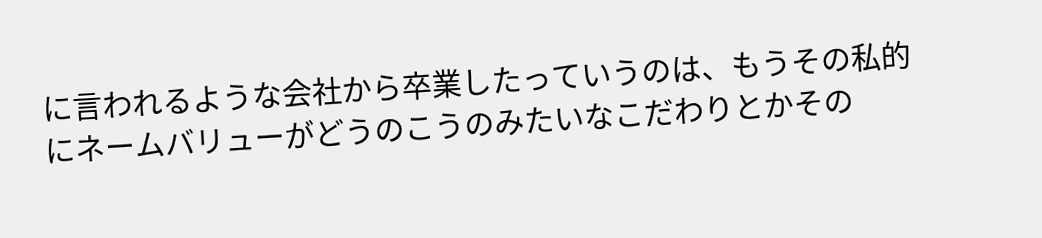に言われるような会社から卒業したっていうのは、もうその私的にネームバリューがどうのこうのみたいなこだわりとかその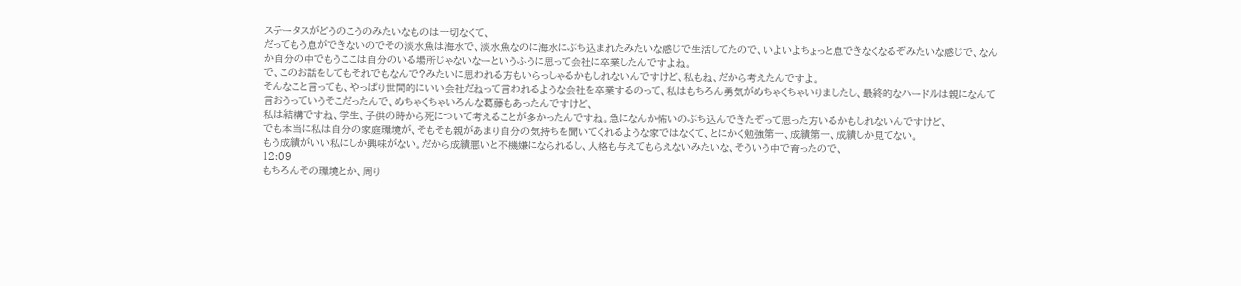ステータスがどうのこうのみたいなものは一切なくて、
だってもう息ができないのでその淡水魚は海水で、淡水魚なのに海水にぶち込まれたみたいな感じで生活してたので、いよいよちょっと息できなくなるぞみたいな感じで、なんか自分の中でもうここは自分のいる場所じゃないなーというふうに思って会社に卒業したんですよね。
で、このお話をしてもそれでもなんで?みたいに思われる方もいらっしゃるかもしれないんですけど、私もね、だから考えたんですよ。
そんなこと言っても、やっぱり世間的にいい会社だねって言われるような会社を卒業するのって、私はもちろん勇気がめちゃくちゃいりましたし、最終的なハードルは親になんて言おうっていうそこだったんで、めちゃくちゃいろんな葛藤もあったんですけど、
私は結構ですね、学生、子供の時から死について考えることが多かったんですね。急になんか怖いのぶち込んできたぞって思った方いるかもしれないんですけど、
でも本当に私は自分の家庭環境が、そもそも親があまり自分の気持ちを聞いてくれるような家ではなくて、とにかく勉強第一、成績第一、成績しか見てない。
もう成績がいい私にしか興味がない。だから成績悪いと不機嫌になられるし、人格も与えてもらえないみたいな、そういう中で育ったので、
12:09
もちろんその環境とか、周り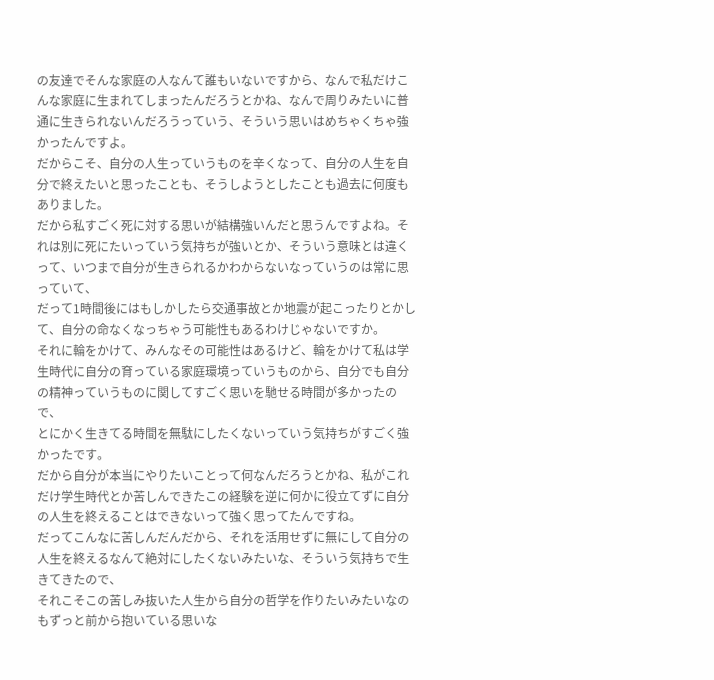の友達でそんな家庭の人なんて誰もいないですから、なんで私だけこんな家庭に生まれてしまったんだろうとかね、なんで周りみたいに普通に生きられないんだろうっていう、そういう思いはめちゃくちゃ強かったんですよ。
だからこそ、自分の人生っていうものを辛くなって、自分の人生を自分で終えたいと思ったことも、そうしようとしたことも過去に何度もありました。
だから私すごく死に対する思いが結構強いんだと思うんですよね。それは別に死にたいっていう気持ちが強いとか、そういう意味とは違くって、いつまで自分が生きられるかわからないなっていうのは常に思っていて、
だって1時間後にはもしかしたら交通事故とか地震が起こったりとかして、自分の命なくなっちゃう可能性もあるわけじゃないですか。
それに輪をかけて、みんなその可能性はあるけど、輪をかけて私は学生時代に自分の育っている家庭環境っていうものから、自分でも自分の精神っていうものに関してすごく思いを馳せる時間が多かったので、
とにかく生きてる時間を無駄にしたくないっていう気持ちがすごく強かったです。
だから自分が本当にやりたいことって何なんだろうとかね、私がこれだけ学生時代とか苦しんできたこの経験を逆に何かに役立てずに自分の人生を終えることはできないって強く思ってたんですね。
だってこんなに苦しんだんだから、それを活用せずに無にして自分の人生を終えるなんて絶対にしたくないみたいな、そういう気持ちで生きてきたので、
それこそこの苦しみ抜いた人生から自分の哲学を作りたいみたいなのもずっと前から抱いている思いな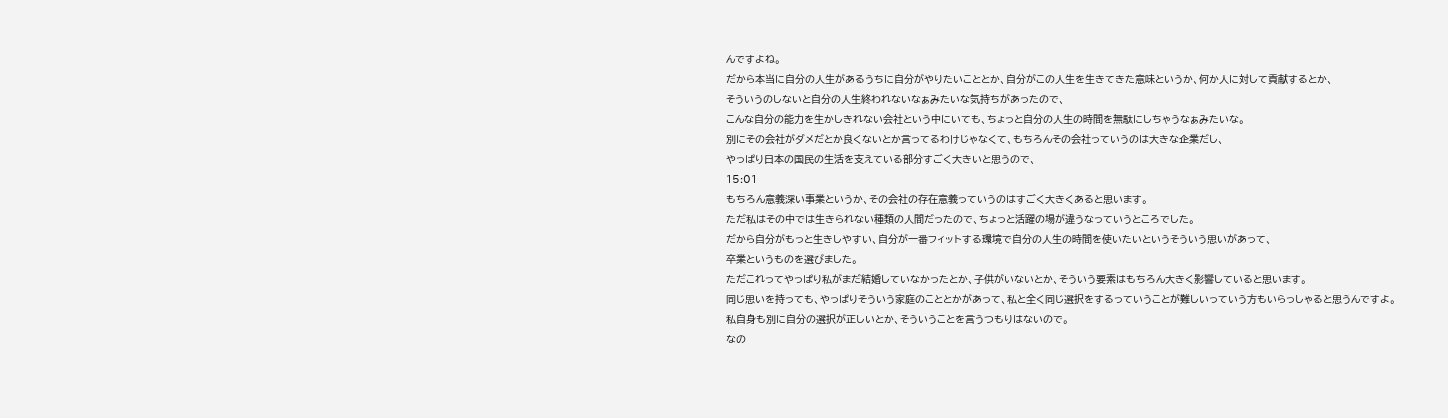んですよね。
だから本当に自分の人生があるうちに自分がやりたいこととか、自分がこの人生を生きてきた意味というか、何か人に対して貢献するとか、
そういうのしないと自分の人生終われないなぁみたいな気持ちがあったので、
こんな自分の能力を生かしきれない会社という中にいても、ちょっと自分の人生の時間を無駄にしちゃうなぁみたいな。
別にその会社がダメだとか良くないとか言ってるわけじゃなくて、もちろんその会社っていうのは大きな企業だし、
やっぱり日本の国民の生活を支えている部分すごく大きいと思うので、
15:01
もちろん意義深い事業というか、その会社の存在意義っていうのはすごく大きくあると思います。
ただ私はその中では生きられない種類の人間だったので、ちょっと活躍の場が違うなっていうところでした。
だから自分がもっと生きしやすい、自分が一番フィットする環境で自分の人生の時間を使いたいというそういう思いがあって、
卒業というものを選びました。
ただこれってやっぱり私がまだ結婚していなかったとか、子供がいないとか、そういう要素はもちろん大きく影響していると思います。
同じ思いを持っても、やっぱりそういう家庭のこととかがあって、私と全く同じ選択をするっていうことが難しいっていう方もいらっしゃると思うんですよ。
私自身も別に自分の選択が正しいとか、そういうことを言うつもりはないので。
なの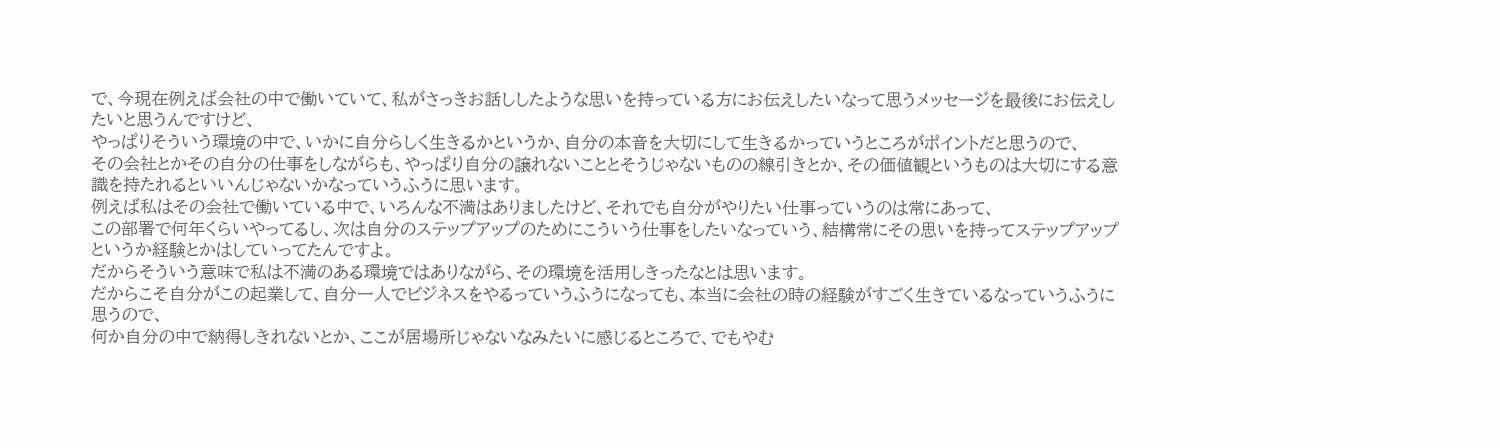で、今現在例えば会社の中で働いていて、私がさっきお話ししたような思いを持っている方にお伝えしたいなって思うメッセージを最後にお伝えしたいと思うんですけど、
やっぱりそういう環境の中で、いかに自分らしく生きるかというか、自分の本音を大切にして生きるかっていうところがポイントだと思うので、
その会社とかその自分の仕事をしながらも、やっぱり自分の譲れないこととそうじゃないものの線引きとか、その価値観というものは大切にする意識を持たれるといいんじゃないかなっていうふうに思います。
例えば私はその会社で働いている中で、いろんな不満はありましたけど、それでも自分がやりたい仕事っていうのは常にあって、
この部署で何年くらいやってるし、次は自分のステップアップのためにこういう仕事をしたいなっていう、結構常にその思いを持ってステップアップというか経験とかはしていってたんですよ。
だからそういう意味で私は不満のある環境ではありながら、その環境を活用しきったなとは思います。
だからこそ自分がこの起業して、自分一人でビジネスをやるっていうふうになっても、本当に会社の時の経験がすごく生きているなっていうふうに思うので、
何か自分の中で納得しきれないとか、ここが居場所じゃないなみたいに感じるところで、でもやむ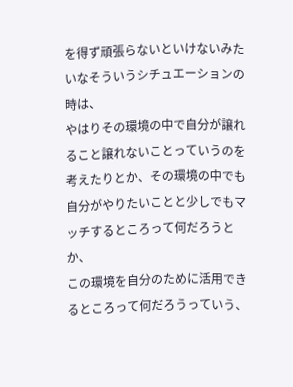を得ず頑張らないといけないみたいなそういうシチュエーションの時は、
やはりその環境の中で自分が譲れること譲れないことっていうのを考えたりとか、その環境の中でも自分がやりたいことと少しでもマッチするところって何だろうとか、
この環境を自分のために活用できるところって何だろうっていう、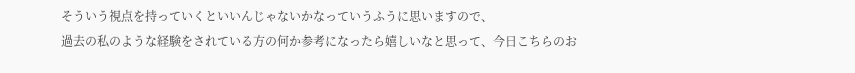そういう視点を持っていくといいんじゃないかなっていうふうに思いますので、
過去の私のような経験をされている方の何か参考になったら嬉しいなと思って、今日こちらのお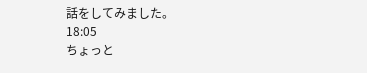話をしてみました。
18:05
ちょっと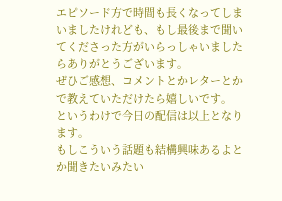エピソード方で時間も長くなってしまいましたけれども、もし最後まで聞いてくださった方がいらっしゃいましたらありがとうございます。
ぜひご感想、コメントとかレターとかで教えていただけたら嬉しいです。
というわけで今日の配信は以上となります。
もしこういう話題も結構興味あるよとか聞きたいみたい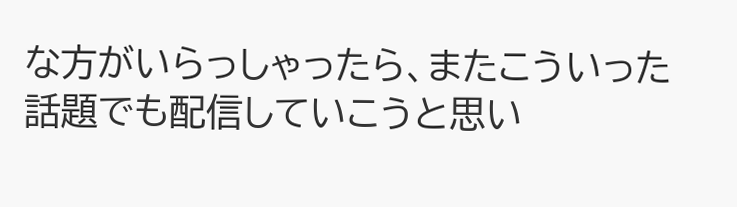な方がいらっしゃったら、またこういった話題でも配信していこうと思い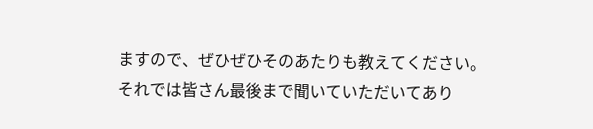ますので、ぜひぜひそのあたりも教えてください。
それでは皆さん最後まで聞いていただいてあり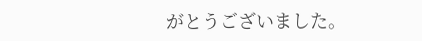がとうございました。